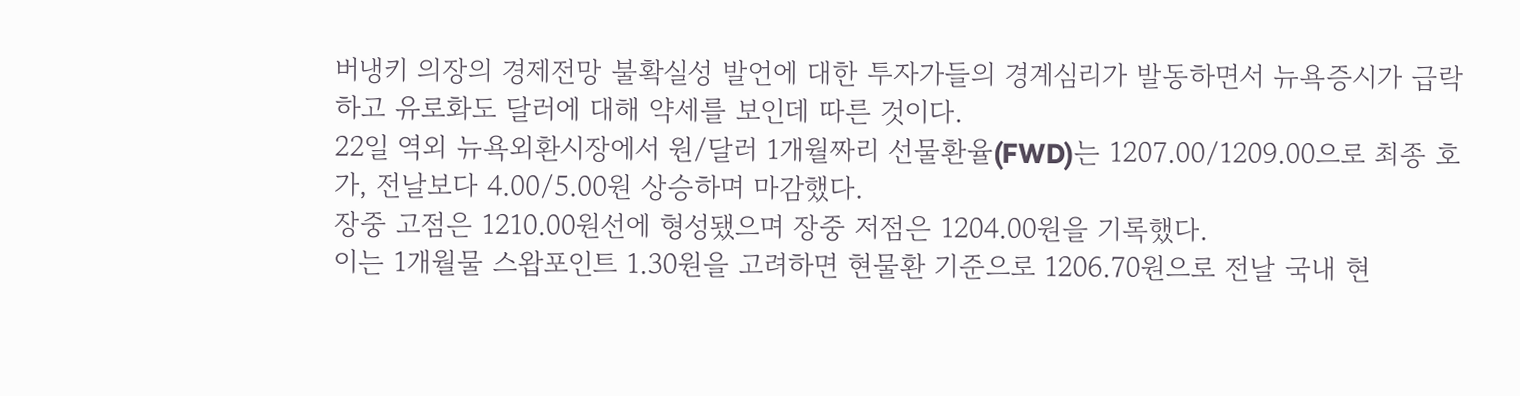버냉키 의장의 경제전망 불확실성 발언에 대한 투자가들의 경계심리가 발동하면서 뉴욕증시가 급락하고 유로화도 달러에 대해 약세를 보인데 따른 것이다.
22일 역외 뉴욕외환시장에서 원/달러 1개월짜리 선물환율(FWD)는 1207.00/1209.00으로 최종 호가, 전날보다 4.00/5.00원 상승하며 마감했다.
장중 고점은 1210.00원선에 형성됐으며 장중 저점은 1204.00원을 기록했다.
이는 1개월물 스왑포인트 1.30원을 고려하면 현물환 기준으로 1206.70원으로 전날 국내 현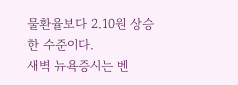물환율보다 2.10원 상승한 수준이다.
새벽 뉴욕증시는 벤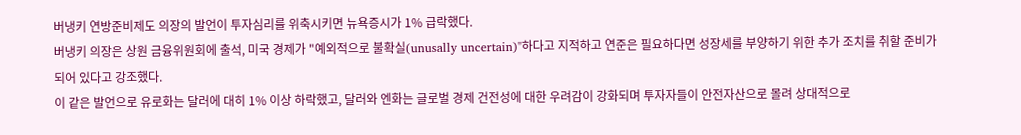버냉키 연방준비제도 의장의 발언이 투자심리를 위축시키면 뉴욕증시가 1% 급락했다.
버냉키 의장은 상원 금융위원회에 출석, 미국 경제가 "예외적으로 불확실(unusally uncertain)"하다고 지적하고 연준은 필요하다면 성장세를 부양하기 위한 추가 조치를 취할 준비가 되어 있다고 강조했다.
이 같은 발언으로 유로화는 달러에 대히 1% 이상 하락했고, 달러와 엔화는 글로벌 경제 건전성에 대한 우려감이 강화되며 투자자들이 안전자산으로 몰려 상대적으로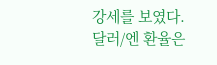강세를 보였다.
달러/엔 환율은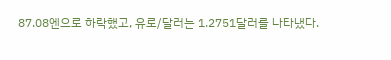87.08엔으로 하락했고, 유로/달러는 1.2751달러를 나타냈다.